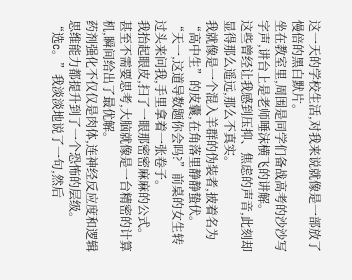这一天的学校生活,对我来说就像是一部放了慢倍的黑白默片。
坐在教室里,周围是同学们备战高考的沙沙写字声,讲台上是老师唾沫横飞的讲解。
这些曾经让我感到压抑、焦虑的声音,此刻却显得那么遥远,那么不真实。
我就像是一个混入羊群的伪装者,披着名为“高中生”的皮囊,在角落里静静蛰伏。
“天一,这道导数题你会吗?”前桌的女生转过头来问我,手里拿着一张卷子。
我抬起眼皮,扫了一眼那密密麻麻的公式。
甚至不需要思考,大脑就像是一台精密的计算机,瞬间给出了最优解。
药剂强化不仅仅是肉体,连神经反应度和逻辑思维能力都提升到了一个恐怖的层级。
“选c。”我淡淡地说了一句,然后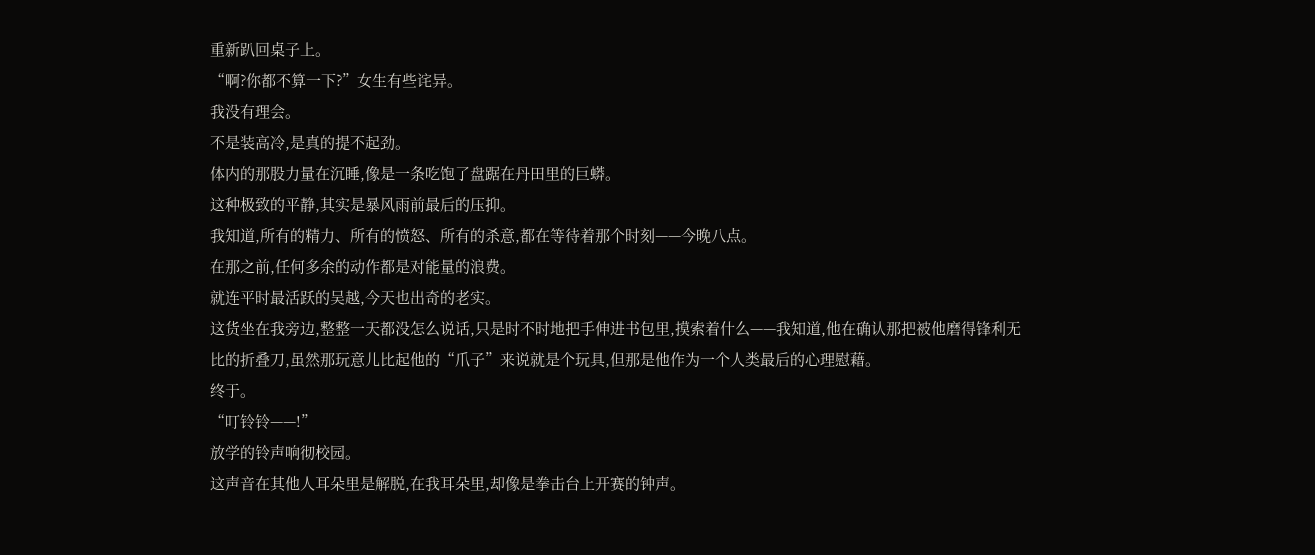重新趴回桌子上。
“啊?你都不算一下?”女生有些诧异。
我没有理会。
不是装高冷,是真的提不起劲。
体内的那股力量在沉睡,像是一条吃饱了盘踞在丹田里的巨蟒。
这种极致的平静,其实是暴风雨前最后的压抑。
我知道,所有的精力、所有的愤怒、所有的杀意,都在等待着那个时刻——今晚八点。
在那之前,任何多余的动作都是对能量的浪费。
就连平时最活跃的吴越,今天也出奇的老实。
这货坐在我旁边,整整一天都没怎么说话,只是时不时地把手伸进书包里,摸索着什么——我知道,他在确认那把被他磨得锋利无比的折叠刀,虽然那玩意儿比起他的“爪子”来说就是个玩具,但那是他作为一个人类最后的心理慰藉。
终于。
“叮铃铃——!”
放学的铃声响彻校园。
这声音在其他人耳朵里是解脱,在我耳朵里,却像是拳击台上开赛的钟声。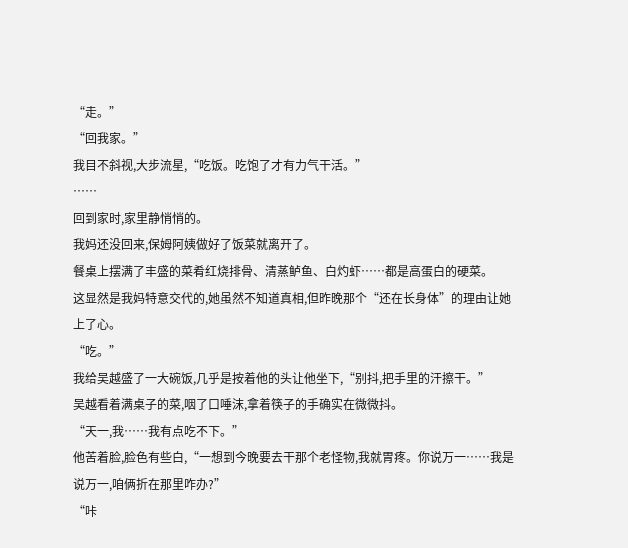“走。”
“回我家。”
我目不斜视,大步流星,“吃饭。吃饱了才有力气干活。”
……
回到家时,家里静悄悄的。
我妈还没回来,保姆阿姨做好了饭菜就离开了。
餐桌上摆满了丰盛的菜肴红烧排骨、清蒸鲈鱼、白灼虾……都是高蛋白的硬菜。
这显然是我妈特意交代的,她虽然不知道真相,但昨晚那个“还在长身体”的理由让她上了心。
“吃。”
我给吴越盛了一大碗饭,几乎是按着他的头让他坐下,“别抖,把手里的汗擦干。”
吴越看着满桌子的菜,咽了口唾沫,拿着筷子的手确实在微微抖。
“天一,我……我有点吃不下。”
他苦着脸,脸色有些白,“一想到今晚要去干那个老怪物,我就胃疼。你说万一……我是说万一,咱俩折在那里咋办?”
“咔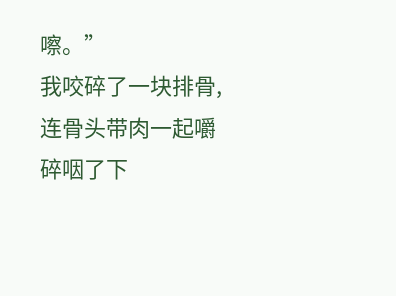嚓。”
我咬碎了一块排骨,连骨头带肉一起嚼碎咽了下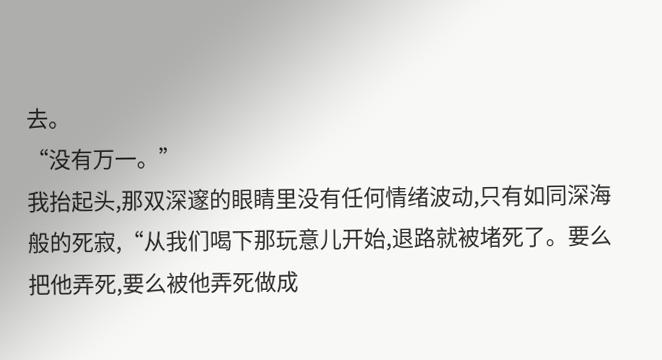去。
“没有万一。”
我抬起头,那双深邃的眼睛里没有任何情绪波动,只有如同深海般的死寂,“从我们喝下那玩意儿开始,退路就被堵死了。要么把他弄死,要么被他弄死做成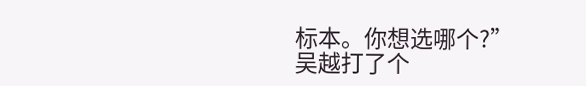标本。你想选哪个?”
吴越打了个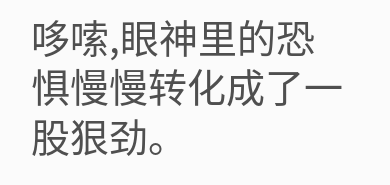哆嗦,眼神里的恐惧慢慢转化成了一股狠劲。